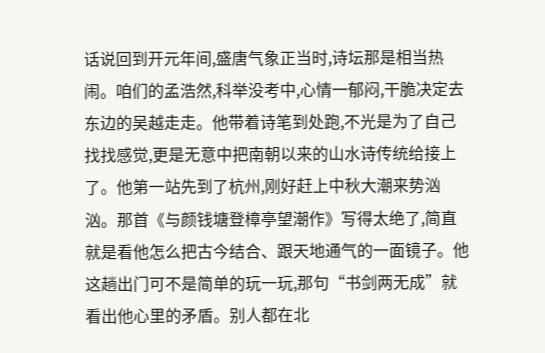话说回到开元年间,盛唐气象正当时,诗坛那是相当热闹。咱们的孟浩然,科举没考中,心情一郁闷,干脆决定去东边的吴越走走。他带着诗笔到处跑,不光是为了自己找找感觉,更是无意中把南朝以来的山水诗传统给接上了。他第一站先到了杭州,刚好赶上中秋大潮来势汹汹。那首《与颜钱塘登樟亭望潮作》写得太绝了,简直就是看他怎么把古今结合、跟天地通气的一面镜子。他这趟出门可不是简单的玩一玩,那句“书剑两无成”就看出他心里的矛盾。别人都在北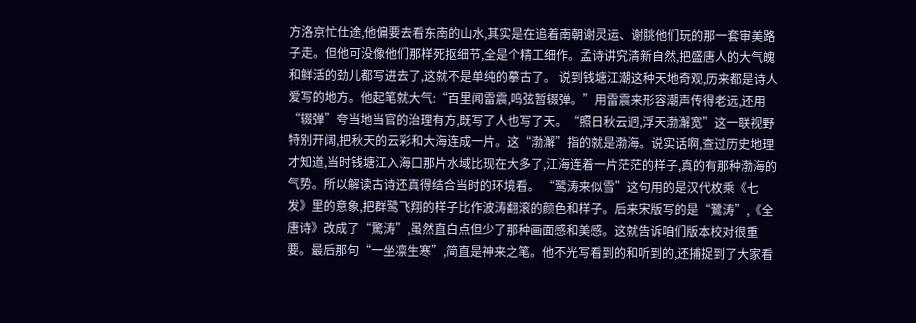方洛京忙仕途,他偏要去看东南的山水,其实是在追着南朝谢灵运、谢朓他们玩的那一套审美路子走。但他可没像他们那样死抠细节,全是个精工细作。孟诗讲究清新自然,把盛唐人的大气魄和鲜活的劲儿都写进去了,这就不是单纯的摹古了。 说到钱塘江潮这种天地奇观,历来都是诗人爱写的地方。他起笔就大气:“百里闻雷震,鸣弦暂辍弹。”用雷震来形容潮声传得老远,还用“辍弹”夸当地当官的治理有方,既写了人也写了天。“照日秋云迥,浮天渤澥宽”这一联视野特别开阔,把秋天的云彩和大海连成一片。这“渤澥”指的就是渤海。说实话啊,查过历史地理才知道,当时钱塘江入海口那片水域比现在大多了,江海连着一片茫茫的样子,真的有那种渤海的气势。所以解读古诗还真得结合当时的环境看。 “鹭涛来似雪”这句用的是汉代枚乘《七发》里的意象,把群鹭飞翔的样子比作波涛翻滚的颜色和样子。后来宋版写的是“鷺涛”,《全唐诗》改成了“驚涛”,虽然直白点但少了那种画面感和美感。这就告诉咱们版本校对很重要。最后那句“一坐凛生寒”,简直是神来之笔。他不光写看到的和听到的,还捕捉到了大家看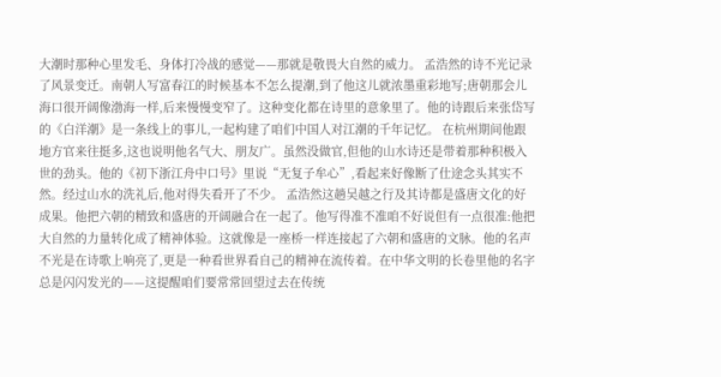大潮时那种心里发毛、身体打冷战的感觉——那就是敬畏大自然的威力。 孟浩然的诗不光记录了风景变迁。南朝人写富春江的时候基本不怎么提潮,到了他这儿就浓墨重彩地写;唐朝那会儿海口很开阔像渤海一样,后来慢慢变窄了。这种变化都在诗里的意象里了。他的诗跟后来张岱写的《白洋潮》是一条线上的事儿,一起构建了咱们中国人对江潮的千年记忆。 在杭州期间他跟地方官来往挺多,这也说明他名气大、朋友广。虽然没做官,但他的山水诗还是带着那种积极入世的劲头。他的《初下浙江舟中口号》里说“无复子牟心”,看起来好像断了仕途念头其实不然。经过山水的洗礼后,他对得失看开了不少。 孟浩然这趟吴越之行及其诗都是盛唐文化的好成果。他把六朝的精致和盛唐的开阔融合在一起了。他写得准不准咱不好说但有一点很准:他把大自然的力量转化成了精神体验。这就像是一座桥一样连接起了六朝和盛唐的文脉。他的名声不光是在诗歌上响亮了,更是一种看世界看自己的精神在流传着。在中华文明的长卷里他的名字总是闪闪发光的——这提醒咱们要常常回望过去在传统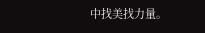中找美找力量。